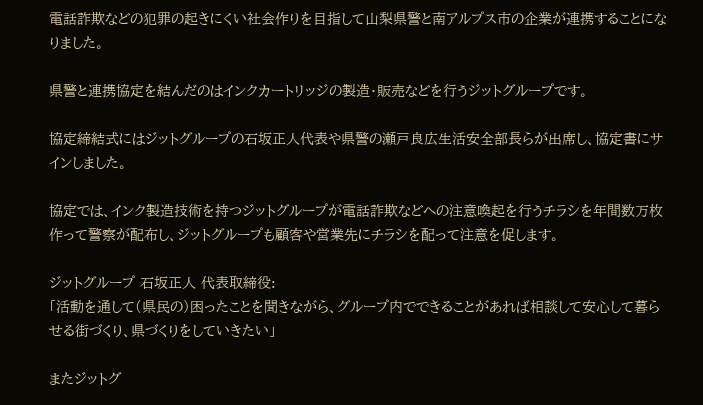電話詐欺などの犯罪の起きにくい社会作りを目指して山梨県警と南アルプス市の企業が連携することになりました。

県警と連携協定を結んだのはインクカートリッジの製造・販売などを行うジットグループです。

協定締結式にはジットグループの石坂正人代表や県警の瀬戸良広生活安全部長らが出席し、協定書にサインしました。

協定では、インク製造技術を持つジットグループが電話詐欺などへの注意喚起を行うチラシを年間数万枚作って警察が配布し、ジットグループも顧客や営業先にチラシを配って注意を促します。

ジットグループ 石坂正人 代表取締役:
「活動を通して(県民の)困ったことを聞きながら、グループ内でできることがあれば相談して安心して暮らせる街づくり、県づくりをしていきたい」

またジットグ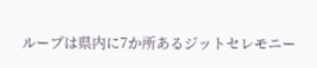ループは県内に7か所あるジットセレモニー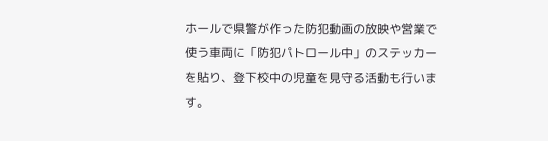ホールで県警が作った防犯動画の放映や営業で使う車両に「防犯パトロール中」のステッカーを貼り、登下校中の児童を見守る活動も行います。